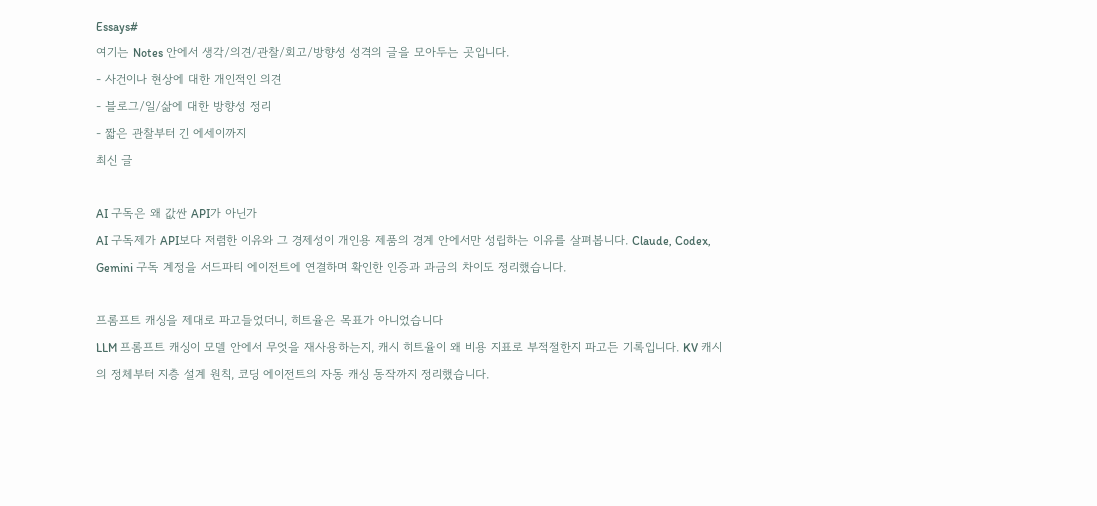Essays#
여기는 Notes 안에서 생각/의견/관찰/회고/방향성 성격의 글을 모아두는 곳입니다.
- 사건이나 현상에 대한 개인적인 의견
- 블로그/일/삶에 대한 방향성 정리
- 짧은 관찰부터 긴 에세이까지
최신 글

AI 구독은 왜 값싼 API가 아닌가
AI 구독제가 API보다 저렴한 이유와 그 경제성이 개인용 제품의 경계 안에서만 성립하는 이유를 살펴봅니다. Claude, Codex, Gemini 구독 계정을 서드파티 에이전트에 연결하며 확인한 인증과 과금의 차이도 정리했습니다.

프롬프트 캐싱을 제대로 파고들었더니, 히트율은 목표가 아니었습니다
LLM 프롬프트 캐싱이 모델 안에서 무엇을 재사용하는지, 캐시 히트율이 왜 비용 지표로 부적절한지 파고든 기록입니다. KV 캐시의 정체부터 지층 설계 원칙, 코딩 에이전트의 자동 캐싱 동작까지 정리했습니다.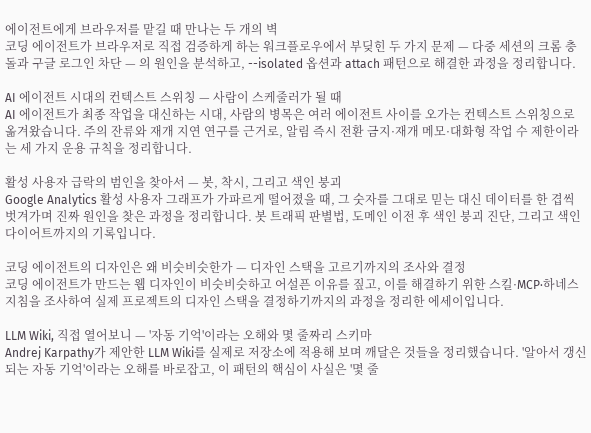에이전트에게 브라우저를 맡길 때 만나는 두 개의 벽
코딩 에이전트가 브라우저로 직접 검증하게 하는 워크플로우에서 부딪힌 두 가지 문제 — 다중 세션의 크롬 충돌과 구글 로그인 차단 — 의 원인을 분석하고, --isolated 옵션과 attach 패턴으로 해결한 과정을 정리합니다.

AI 에이전트 시대의 컨텍스트 스위칭 — 사람이 스케줄러가 될 때
AI 에이전트가 최종 작업을 대신하는 시대, 사람의 병목은 여러 에이전트 사이를 오가는 컨텍스트 스위칭으로 옮겨왔습니다. 주의 잔류와 재개 지연 연구를 근거로, 알림 즉시 전환 금지·재개 메모·대화형 작업 수 제한이라는 세 가지 운용 규칙을 정리합니다.

활성 사용자 급락의 범인을 찾아서 — 봇, 착시, 그리고 색인 붕괴
Google Analytics 활성 사용자 그래프가 가파르게 떨어졌을 때, 그 숫자를 그대로 믿는 대신 데이터를 한 겹씩 벗겨가며 진짜 원인을 찾은 과정을 정리합니다. 봇 트래픽 판별법, 도메인 이전 후 색인 붕괴 진단, 그리고 색인 다이어트까지의 기록입니다.

코딩 에이전트의 디자인은 왜 비슷비슷한가 — 디자인 스택을 고르기까지의 조사와 결정
코딩 에이전트가 만드는 웹 디자인이 비슷비슷하고 어설픈 이유를 짚고, 이를 해결하기 위한 스킬·MCP·하네스 지침을 조사하여 실제 프로젝트의 디자인 스택을 결정하기까지의 과정을 정리한 에세이입니다.

LLM Wiki, 직접 열어보니 — '자동 기억'이라는 오해와 몇 줄짜리 스키마
Andrej Karpathy가 제안한 LLM Wiki를 실제로 저장소에 적용해 보며 깨달은 것들을 정리했습니다. '알아서 갱신되는 자동 기억'이라는 오해를 바로잡고, 이 패턴의 핵심이 사실은 '몇 줄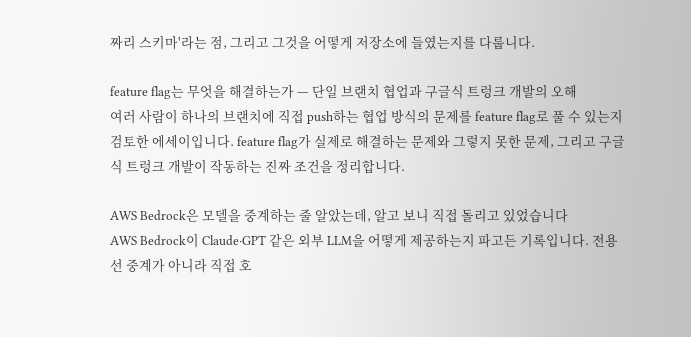짜리 스키마'라는 점, 그리고 그것을 어떻게 저장소에 들였는지를 다룹니다.

feature flag는 무엇을 해결하는가 — 단일 브랜치 협업과 구글식 트렁크 개발의 오해
여러 사람이 하나의 브랜치에 직접 push하는 협업 방식의 문제를 feature flag로 풀 수 있는지 검토한 에세이입니다. feature flag가 실제로 해결하는 문제와 그렇지 못한 문제, 그리고 구글식 트렁크 개발이 작동하는 진짜 조건을 정리합니다.

AWS Bedrock은 모델을 중계하는 줄 알았는데, 알고 보니 직접 돌리고 있었습니다
AWS Bedrock이 Claude·GPT 같은 외부 LLM을 어떻게 제공하는지 파고든 기록입니다. 전용선 중계가 아니라 직접 호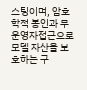스팅이며, 암호학적 봉인과 무운영자접근으로 모델 자산을 보호하는 구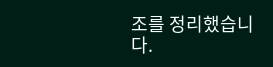조를 정리했습니다.